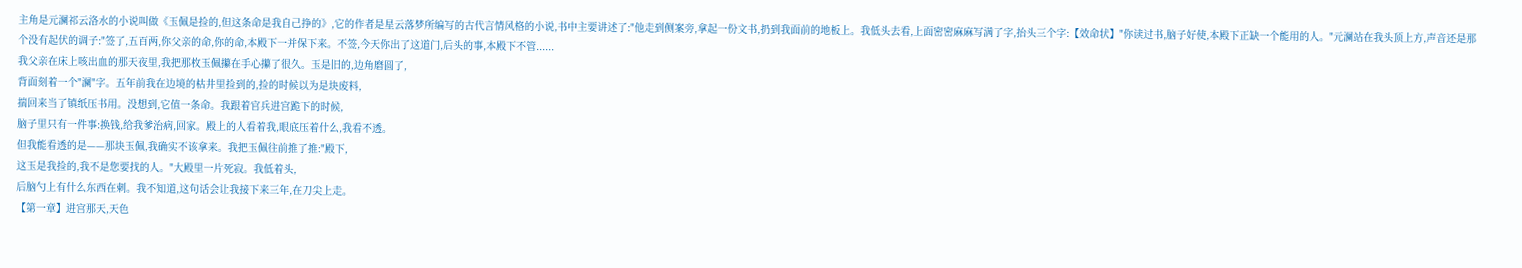主角是元澜祁云洛水的小说叫做《玉佩是捡的,但这条命是我自己挣的》,它的作者是星云落梦所编写的古代言情风格的小说,书中主要讲述了:"他走到侧案旁,拿起一份文书,扔到我面前的地板上。我低头去看,上面密密麻麻写满了字,抬头三个字:【效命状】"你读过书,脑子好使,本殿下正缺一个能用的人。"元澜站在我头顶上方,声音还是那个没有起伏的调子:"签了,五百两,你父亲的命,你的命,本殿下一并保下来。不签,今天你出了这道门,后头的事,本殿下不管......
我父亲在床上咳出血的那天夜里,我把那枚玉佩攥在手心攥了很久。玉是旧的,边角磨圆了,
背面刻着一个"澜"字。五年前我在边境的枯井里捡到的,捡的时候以为是块废料,
揣回来当了镇纸压书用。没想到,它值一条命。我跟着官兵进宫跪下的时候,
脑子里只有一件事:换钱,给我爹治病,回家。殿上的人看着我,眼底压着什么,我看不透。
但我能看透的是——那块玉佩,我确实不该拿来。我把玉佩往前推了推:"殿下,
这玉是我捡的,我不是您要找的人。"大殿里一片死寂。我低着头,
后脑勺上有什么东西在刺。我不知道,这句话会让我接下来三年,在刀尖上走。
【第一章】进宫那天,天色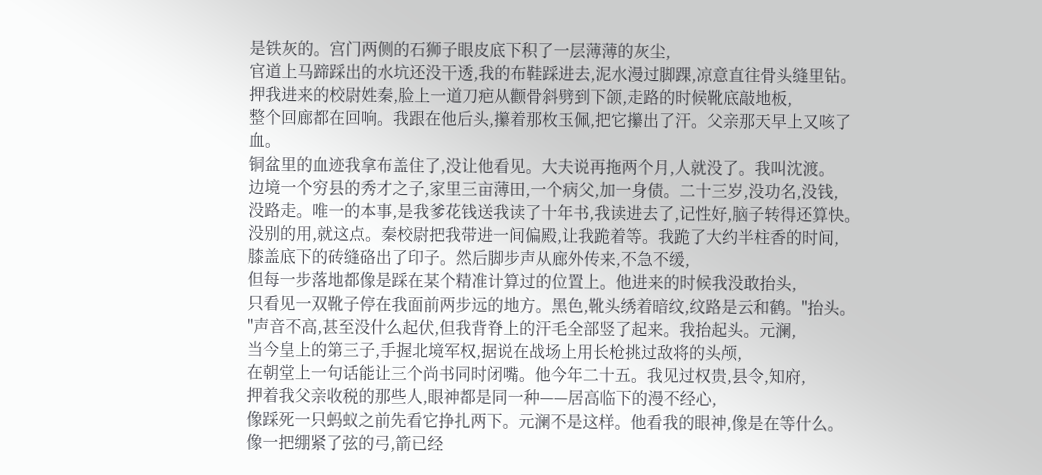是铁灰的。宫门两侧的石狮子眼皮底下积了一层薄薄的灰尘,
官道上马蹄踩出的水坑还没干透,我的布鞋踩进去,泥水漫过脚踝,凉意直往骨头缝里钻。
押我进来的校尉姓秦,脸上一道刀疤从颧骨斜劈到下颌,走路的时候靴底敲地板,
整个回廊都在回响。我跟在他后头,攥着那枚玉佩,把它攥出了汗。父亲那天早上又咳了血。
铜盆里的血迹我拿布盖住了,没让他看见。大夫说再拖两个月,人就没了。我叫沈渡。
边境一个穷县的秀才之子,家里三亩薄田,一个病父,加一身债。二十三岁,没功名,没钱,
没路走。唯一的本事,是我爹花钱送我读了十年书,我读进去了,记性好,脑子转得还算快。
没别的用,就这点。秦校尉把我带进一间偏殿,让我跪着等。我跪了大约半柱香的时间,
膝盖底下的砖缝硌出了印子。然后脚步声从廊外传来,不急不缓,
但每一步落地都像是踩在某个精准计算过的位置上。他进来的时候我没敢抬头,
只看见一双靴子停在我面前两步远的地方。黑色,靴头绣着暗纹,纹路是云和鹤。"抬头。
"声音不高,甚至没什么起伏,但我背脊上的汗毛全部竖了起来。我抬起头。元澜,
当今皇上的第三子,手握北境军权,据说在战场上用长枪挑过敌将的头颅,
在朝堂上一句话能让三个尚书同时闭嘴。他今年二十五。我见过权贵,县令,知府,
押着我父亲收税的那些人,眼神都是同一种——居高临下的漫不经心,
像踩死一只蚂蚁之前先看它挣扎两下。元澜不是这样。他看我的眼神,像是在等什么。
像一把绷紧了弦的弓,箭已经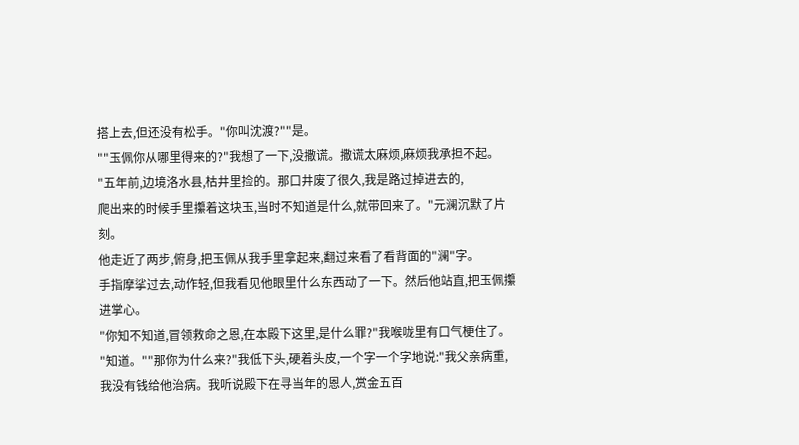搭上去,但还没有松手。"你叫沈渡?""是。
""玉佩你从哪里得来的?"我想了一下,没撒谎。撒谎太麻烦,麻烦我承担不起。
"五年前,边境洛水县,枯井里捡的。那口井废了很久,我是路过掉进去的,
爬出来的时候手里攥着这块玉,当时不知道是什么,就带回来了。"元澜沉默了片刻。
他走近了两步,俯身,把玉佩从我手里拿起来,翻过来看了看背面的"澜"字。
手指摩挲过去,动作轻,但我看见他眼里什么东西动了一下。然后他站直,把玉佩攥进掌心。
"你知不知道,冒领救命之恩,在本殿下这里,是什么罪?"我喉咙里有口气梗住了。
"知道。""那你为什么来?"我低下头,硬着头皮,一个字一个字地说:"我父亲病重,
我没有钱给他治病。我听说殿下在寻当年的恩人,赏金五百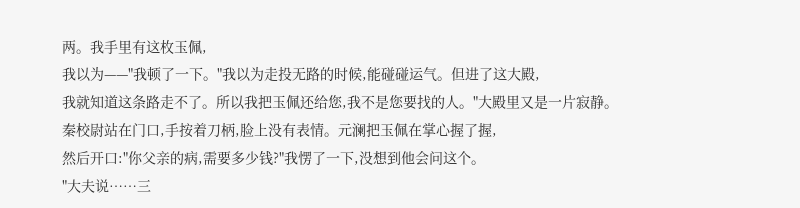两。我手里有这枚玉佩,
我以为——"我顿了一下。"我以为走投无路的时候,能碰碰运气。但进了这大殿,
我就知道这条路走不了。所以我把玉佩还给您,我不是您要找的人。"大殿里又是一片寂静。
秦校尉站在门口,手按着刀柄,脸上没有表情。元澜把玉佩在掌心握了握,
然后开口:"你父亲的病,需要多少钱?"我愣了一下,没想到他会问这个。
"大夫说……三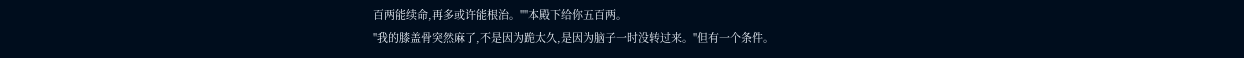百两能续命,再多或许能根治。""本殿下给你五百两。
"我的膝盖骨突然麻了,不是因为跪太久,是因为脑子一时没转过来。"但有一个条件。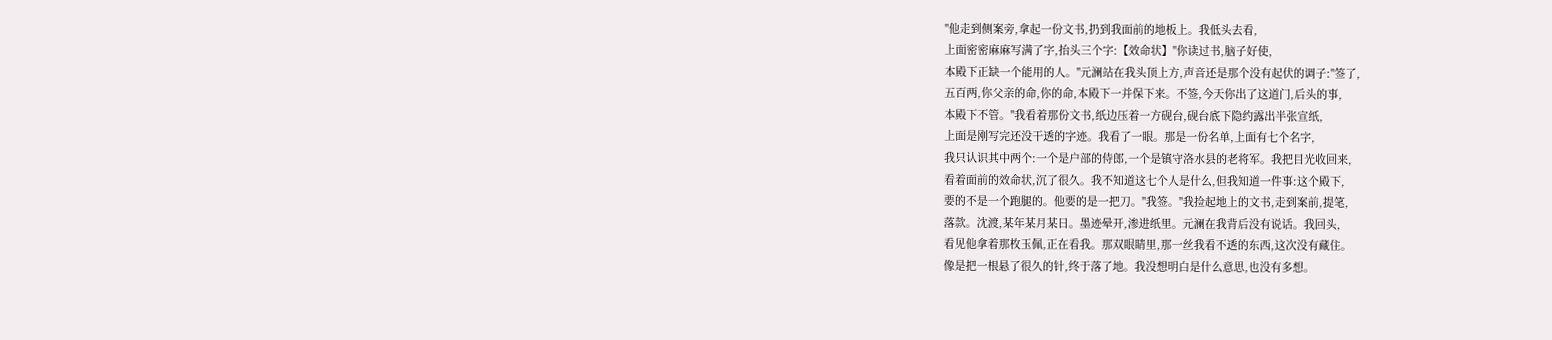"他走到侧案旁,拿起一份文书,扔到我面前的地板上。我低头去看,
上面密密麻麻写满了字,抬头三个字:【效命状】"你读过书,脑子好使,
本殿下正缺一个能用的人。"元澜站在我头顶上方,声音还是那个没有起伏的调子:"签了,
五百两,你父亲的命,你的命,本殿下一并保下来。不签,今天你出了这道门,后头的事,
本殿下不管。"我看着那份文书,纸边压着一方砚台,砚台底下隐约露出半张宣纸,
上面是刚写完还没干透的字迹。我看了一眼。那是一份名单,上面有七个名字,
我只认识其中两个:一个是户部的侍郎,一个是镇守洛水县的老将军。我把目光收回来,
看着面前的效命状,沉了很久。我不知道这七个人是什么,但我知道一件事:这个殿下,
要的不是一个跑腿的。他要的是一把刀。"我签。"我捡起地上的文书,走到案前,提笔,
落款。沈渡,某年某月某日。墨迹晕开,渗进纸里。元澜在我背后没有说话。我回头,
看见他拿着那枚玉佩,正在看我。那双眼睛里,那一丝我看不透的东西,这次没有藏住。
像是把一根悬了很久的针,终于落了地。我没想明白是什么意思,也没有多想。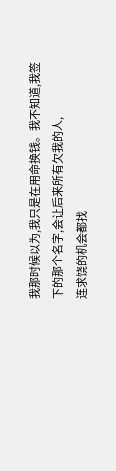我那时候以为,我只是在用命换钱。我不知道,我签下的那个名字,会让后来所有欠我的人,
连求饶的机会都找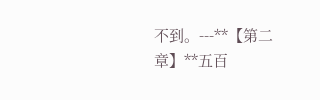不到。---**【第二章】**五百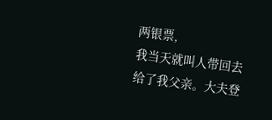两银票,
我当天就叫人带回去给了我父亲。大夫登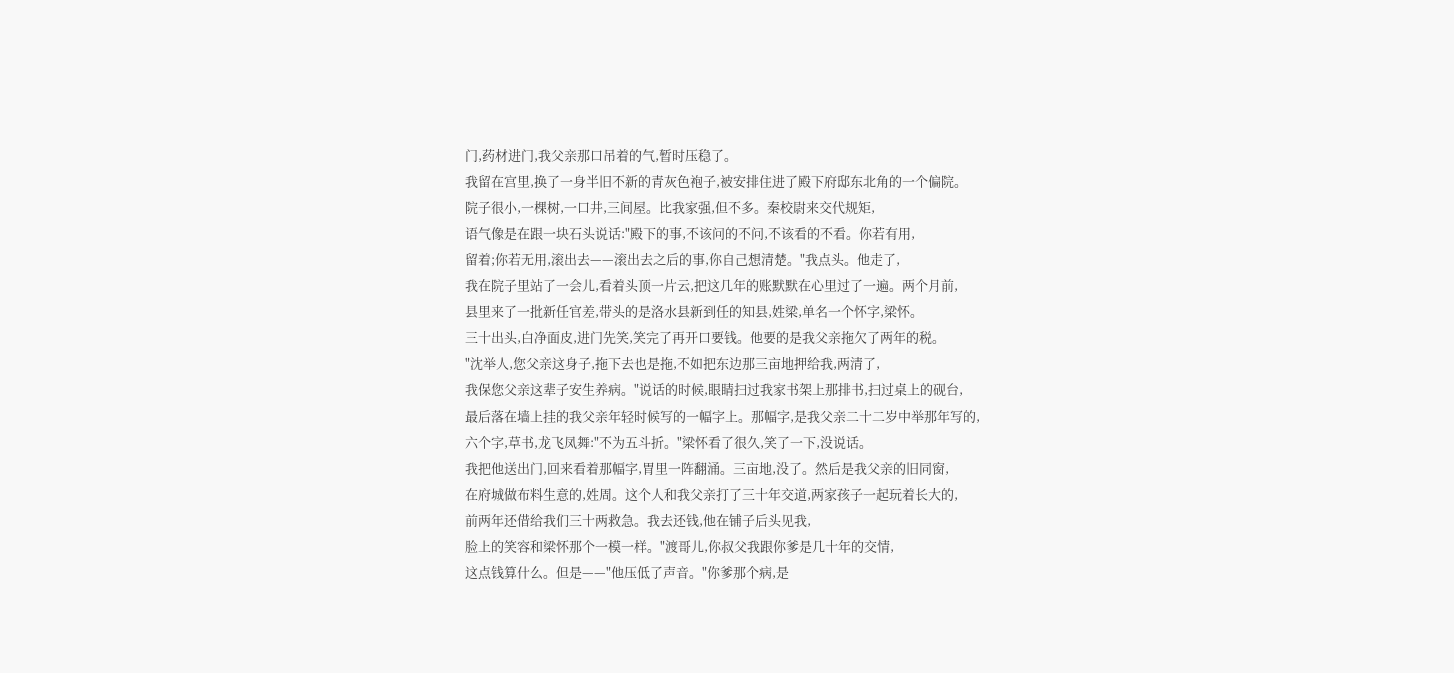门,药材进门,我父亲那口吊着的气,暂时压稳了。
我留在宫里,换了一身半旧不新的青灰色袍子,被安排住进了殿下府邸东北角的一个偏院。
院子很小,一棵树,一口井,三间屋。比我家强,但不多。秦校尉来交代规矩,
语气像是在跟一块石头说话:"殿下的事,不该问的不问,不该看的不看。你若有用,
留着;你若无用,滚出去——滚出去之后的事,你自己想清楚。"我点头。他走了,
我在院子里站了一会儿,看着头顶一片云,把这几年的账默默在心里过了一遍。两个月前,
县里来了一批新任官差,带头的是洛水县新到任的知县,姓梁,单名一个怀字,梁怀。
三十出头,白净面皮,进门先笑,笑完了再开口要钱。他要的是我父亲拖欠了两年的税。
"沈举人,您父亲这身子,拖下去也是拖,不如把东边那三亩地押给我,两清了,
我保您父亲这辈子安生养病。"说话的时候,眼睛扫过我家书架上那排书,扫过桌上的砚台,
最后落在墙上挂的我父亲年轻时候写的一幅字上。那幅字,是我父亲二十二岁中举那年写的,
六个字,草书,龙飞凤舞:"不为五斗折。"梁怀看了很久,笑了一下,没说话。
我把他送出门,回来看着那幅字,胃里一阵翻涌。三亩地,没了。然后是我父亲的旧同窗,
在府城做布料生意的,姓周。这个人和我父亲打了三十年交道,两家孩子一起玩着长大的,
前两年还借给我们三十两救急。我去还钱,他在铺子后头见我,
脸上的笑容和梁怀那个一模一样。"渡哥儿,你叔父我跟你爹是几十年的交情,
这点钱算什么。但是——"他压低了声音。"你爹那个病,是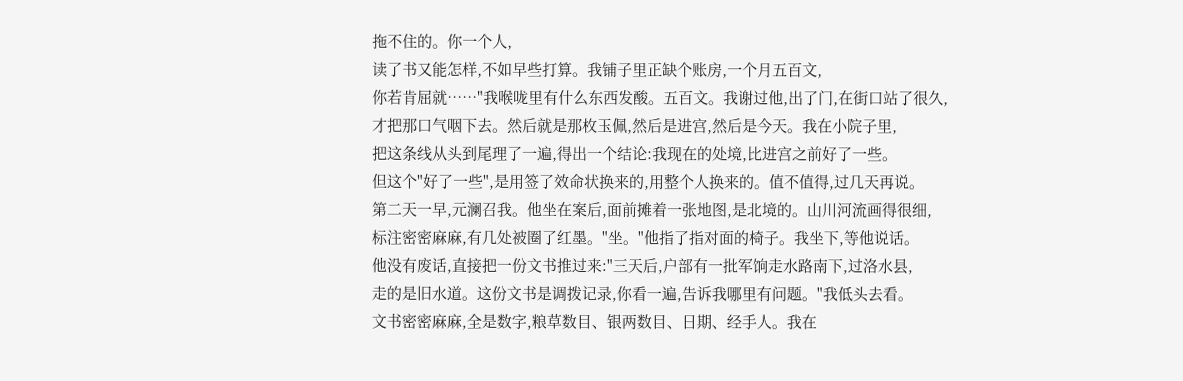拖不住的。你一个人,
读了书又能怎样,不如早些打算。我铺子里正缺个账房,一个月五百文,
你若肯屈就……"我喉咙里有什么东西发酸。五百文。我谢过他,出了门,在街口站了很久,
才把那口气咽下去。然后就是那枚玉佩,然后是进宫,然后是今天。我在小院子里,
把这条线从头到尾理了一遍,得出一个结论:我现在的处境,比进宫之前好了一些。
但这个"好了一些",是用签了效命状换来的,用整个人换来的。值不值得,过几天再说。
第二天一早,元澜召我。他坐在案后,面前摊着一张地图,是北境的。山川河流画得很细,
标注密密麻麻,有几处被圈了红墨。"坐。"他指了指对面的椅子。我坐下,等他说话。
他没有废话,直接把一份文书推过来:"三天后,户部有一批军饷走水路南下,过洛水县,
走的是旧水道。这份文书是调拨记录,你看一遍,告诉我哪里有问题。"我低头去看。
文书密密麻麻,全是数字,粮草数目、银两数目、日期、经手人。我在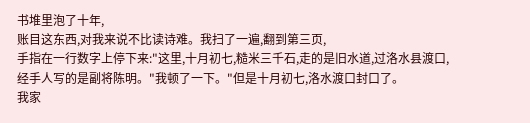书堆里泡了十年,
账目这东西,对我来说不比读诗难。我扫了一遍,翻到第三页,
手指在一行数字上停下来:"这里,十月初七,糙米三千石,走的是旧水道,过洛水县渡口,
经手人写的是副将陈明。"我顿了一下。"但是十月初七,洛水渡口封口了。
我家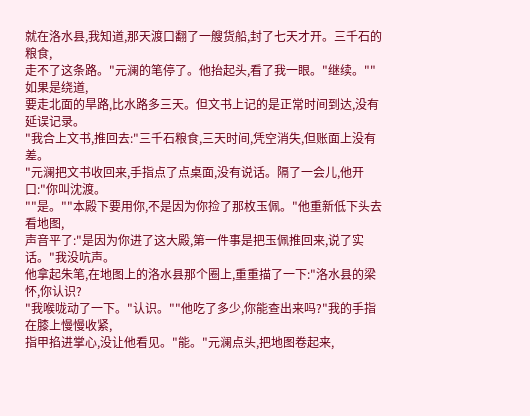就在洛水县,我知道,那天渡口翻了一艘货船,封了七天才开。三千石的粮食,
走不了这条路。"元澜的笔停了。他抬起头,看了我一眼。"继续。""如果是绕道,
要走北面的旱路,比水路多三天。但文书上记的是正常时间到达,没有延误记录。
"我合上文书,推回去:"三千石粮食,三天时间,凭空消失,但账面上没有差。
"元澜把文书收回来,手指点了点桌面,没有说话。隔了一会儿,他开口:"你叫沈渡。
""是。""本殿下要用你,不是因为你捡了那枚玉佩。"他重新低下头去看地图,
声音平了:"是因为你进了这大殿,第一件事是把玉佩推回来,说了实话。"我没吭声。
他拿起朱笔,在地图上的洛水县那个圈上,重重描了一下:"洛水县的梁怀,你认识?
"我喉咙动了一下。"认识。""他吃了多少,你能查出来吗?"我的手指在膝上慢慢收紧,
指甲掐进掌心,没让他看见。"能。"元澜点头,把地图卷起来,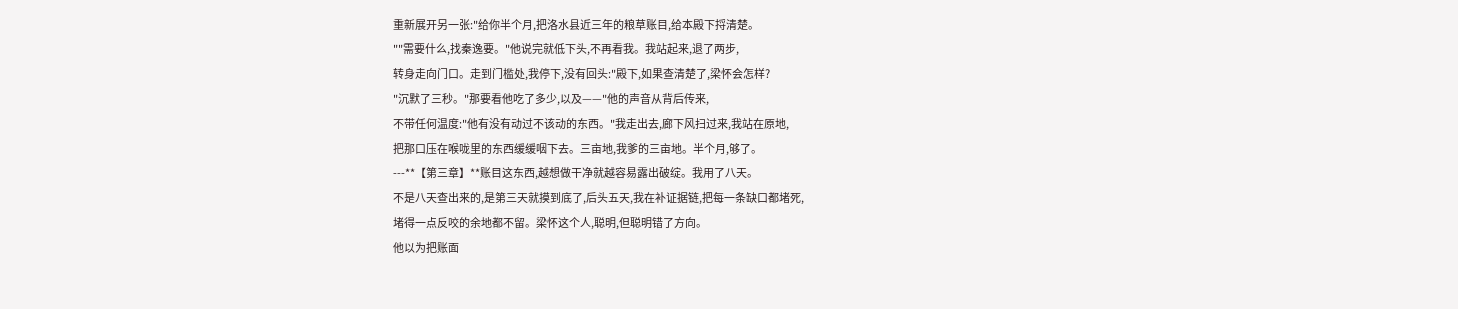重新展开另一张:"给你半个月,把洛水县近三年的粮草账目,给本殿下捋清楚。
""需要什么,找秦逸要。"他说完就低下头,不再看我。我站起来,退了两步,
转身走向门口。走到门槛处,我停下,没有回头:"殿下,如果查清楚了,梁怀会怎样?
"沉默了三秒。"那要看他吃了多少,以及——"他的声音从背后传来,
不带任何温度:"他有没有动过不该动的东西。"我走出去,廊下风扫过来,我站在原地,
把那口压在喉咙里的东西缓缓咽下去。三亩地,我爹的三亩地。半个月,够了。
---**【第三章】**账目这东西,越想做干净就越容易露出破绽。我用了八天。
不是八天查出来的,是第三天就摸到底了,后头五天,我在补证据链,把每一条缺口都堵死,
堵得一点反咬的余地都不留。梁怀这个人,聪明,但聪明错了方向。
他以为把账面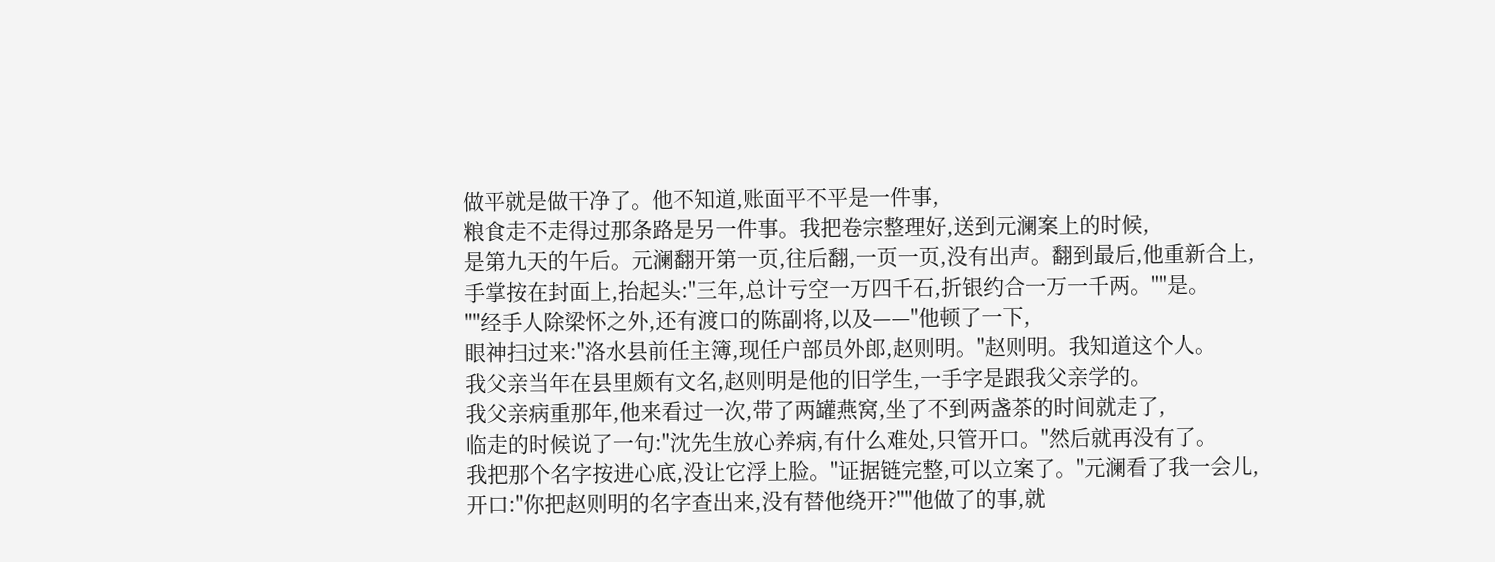做平就是做干净了。他不知道,账面平不平是一件事,
粮食走不走得过那条路是另一件事。我把卷宗整理好,送到元澜案上的时候,
是第九天的午后。元澜翻开第一页,往后翻,一页一页,没有出声。翻到最后,他重新合上,
手掌按在封面上,抬起头:"三年,总计亏空一万四千石,折银约合一万一千两。""是。
""经手人除梁怀之外,还有渡口的陈副将,以及——"他顿了一下,
眼神扫过来:"洛水县前任主簿,现任户部员外郎,赵则明。"赵则明。我知道这个人。
我父亲当年在县里颇有文名,赵则明是他的旧学生,一手字是跟我父亲学的。
我父亲病重那年,他来看过一次,带了两罐燕窝,坐了不到两盏茶的时间就走了,
临走的时候说了一句:"沈先生放心养病,有什么难处,只管开口。"然后就再没有了。
我把那个名字按进心底,没让它浮上脸。"证据链完整,可以立案了。"元澜看了我一会儿,
开口:"你把赵则明的名字查出来,没有替他绕开?""他做了的事,就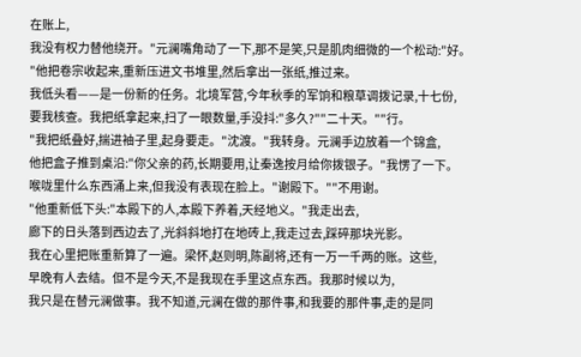在账上,
我没有权力替他绕开。"元澜嘴角动了一下,那不是笑,只是肌肉细微的一个松动:"好。
"他把卷宗收起来,重新压进文书堆里,然后拿出一张纸,推过来。
我低头看——是一份新的任务。北境军营,今年秋季的军饷和粮草调拨记录,十七份,
要我核查。我把纸拿起来,扫了一眼数量,手没抖:"多久?""二十天。""行。
"我把纸叠好,揣进袖子里,起身要走。"沈渡。"我转身。元澜手边放着一个锦盒,
他把盒子推到桌沿:"你父亲的药,长期要用,让秦逸按月给你拨银子。"我愣了一下。
喉咙里什么东西涌上来,但我没有表现在脸上。"谢殿下。""不用谢。
"他重新低下头:"本殿下的人,本殿下养着,天经地义。"我走出去,
廊下的日头落到西边去了,光斜斜地打在地砖上,我走过去,踩碎那块光影。
我在心里把账重新算了一遍。梁怀,赵则明,陈副将,还有一万一千两的账。这些,
早晚有人去结。但不是今天,不是我现在手里这点东西。我那时候以为,
我只是在替元澜做事。我不知道,元澜在做的那件事,和我要的那件事,走的是同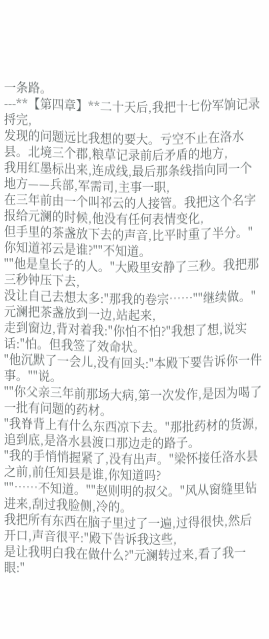一条路。
---**【第四章】**二十天后,我把十七份军饷记录捋完,
发现的问题远比我想的要大。亏空不止在洛水县。北境三个郡,粮草记录前后矛盾的地方,
我用红墨标出来,连成线,最后那条线指向同一个地方——兵部,军需司,主事一职,
在三年前由一个叫祁云的人接管。我把这个名字报给元澜的时候,他没有任何表情变化,
但手里的茶盏放下去的声音,比平时重了半分。"你知道祁云是谁?""不知道。
""他是皇长子的人。"大殿里安静了三秒。我把那三秒钟压下去,
没让自己去想太多:"那我的卷宗……""继续做。"元澜把茶盏放到一边,站起来,
走到窗边,背对着我:"你怕不怕?"我想了想,说实话:"怕。但我签了效命状。
"他沉默了一会儿,没有回头:"本殿下要告诉你一件事。""说。
""你父亲三年前那场大病,第一次发作,是因为喝了一批有问题的药材。
"我脊背上有什么东西凉下去。"那批药材的货源,追到底,是洛水县渡口那边走的路子。
"我的手悄悄握紧了,没有出声。"梁怀接任洛水县之前,前任知县是谁,你知道吗?
""……不知道。""赵则明的叔父。"风从窗缝里钻进来,刮过我脸侧,冷的。
我把所有东西在脑子里过了一遍,过得很快,然后开口,声音很平:"殿下告诉我这些,
是让我明白我在做什么?"元澜转过来,看了我一眼:"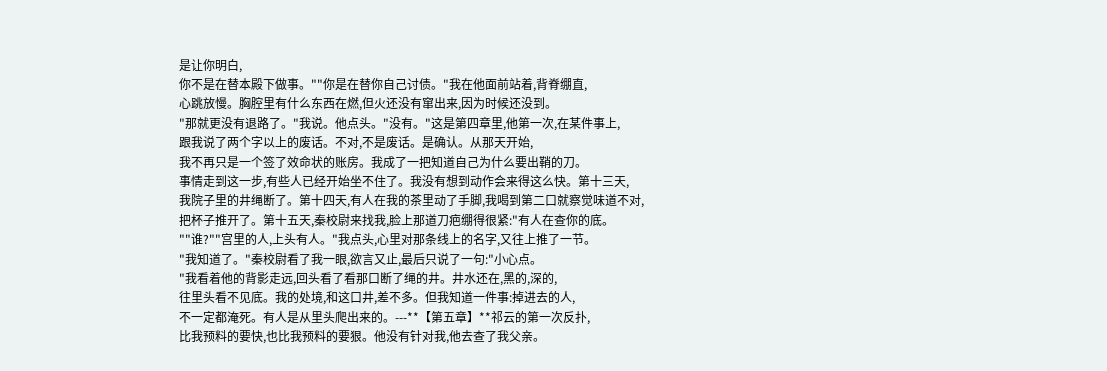是让你明白,
你不是在替本殿下做事。""你是在替你自己讨债。"我在他面前站着,背脊绷直,
心跳放慢。胸腔里有什么东西在燃,但火还没有窜出来,因为时候还没到。
"那就更没有退路了。"我说。他点头。"没有。"这是第四章里,他第一次,在某件事上,
跟我说了两个字以上的废话。不对,不是废话。是确认。从那天开始,
我不再只是一个签了效命状的账房。我成了一把知道自己为什么要出鞘的刀。
事情走到这一步,有些人已经开始坐不住了。我没有想到动作会来得这么快。第十三天,
我院子里的井绳断了。第十四天,有人在我的茶里动了手脚,我喝到第二口就察觉味道不对,
把杯子推开了。第十五天,秦校尉来找我,脸上那道刀疤绷得很紧:"有人在查你的底。
""谁?""宫里的人,上头有人。"我点头,心里对那条线上的名字,又往上推了一节。
"我知道了。"秦校尉看了我一眼,欲言又止,最后只说了一句:"小心点。
"我看着他的背影走远,回头看了看那口断了绳的井。井水还在,黑的,深的,
往里头看不见底。我的处境,和这口井,差不多。但我知道一件事:掉进去的人,
不一定都淹死。有人是从里头爬出来的。---**【第五章】**祁云的第一次反扑,
比我预料的要快,也比我预料的要狠。他没有针对我,他去查了我父亲。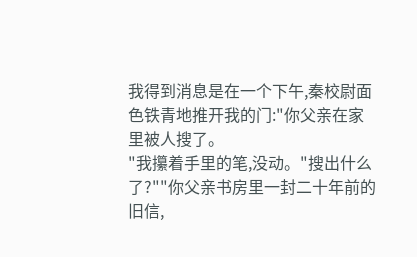我得到消息是在一个下午,秦校尉面色铁青地推开我的门:"你父亲在家里被人搜了。
"我攥着手里的笔,没动。"搜出什么了?""你父亲书房里一封二十年前的旧信,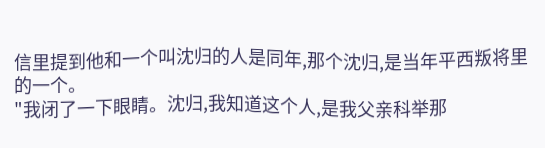信里提到他和一个叫沈归的人是同年,那个沈归,是当年平西叛将里的一个。
"我闭了一下眼睛。沈归,我知道这个人,是我父亲科举那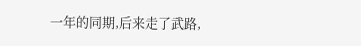一年的同期,后来走了武路,